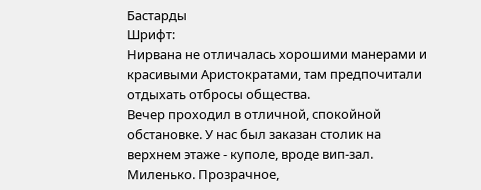Бастарды
Шрифт:
Нирвана не отличалась хорошими манерами и красивыми Аристократами, там предпочитали отдыхать отбросы общества.
Вечер проходил в отличной, спокойной обстановке. У нас был заказан столик на верхнем этаже - куполе, вроде вип-зал. Миленько. Прозрачное,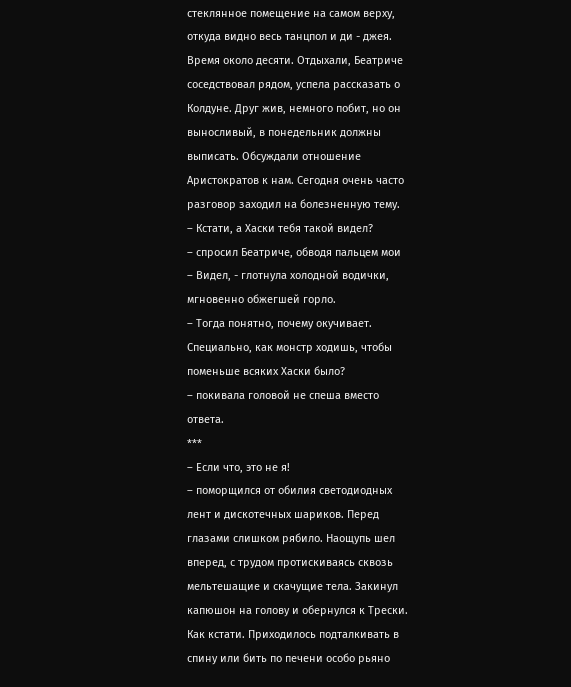стеклянное помещение на самом верху, откуда видно весь танцпол и ди - джея.
Время около десяти. Отдыхали, Беатриче соседствовал рядом, успела рассказать о Колдуне. Друг жив, немного побит, но он выносливый, в понедельник должны выписать. Обсуждали отношение Аристократов к нам. Сегодня очень часто разговор заходил на болезненную тему.
– Кстати, а Хаски тебя такой видел?
– спросил Беатриче, обводя пальцем мои
– Видел, - глотнула холодной водички, мгновенно обжегшей горло.
– Тогда понятно, почему окучивает. Специально, как монстр ходишь, чтобы поменьше всяких Хаски было?
– покивала головой не спеша вместо ответа.
***
– Если что, это не я!
– поморщился от обилия светодиодных лент и дискотечных шариков. Перед глазами слишком рябило. Наощупь шел вперед, с трудом протискиваясь сквозь мельтешащие и скачущие тела. Закинул капюшон на голову и обернулся к Трески. Как кстати. Приходилось подталкивать в спину или бить по печени особо рьяно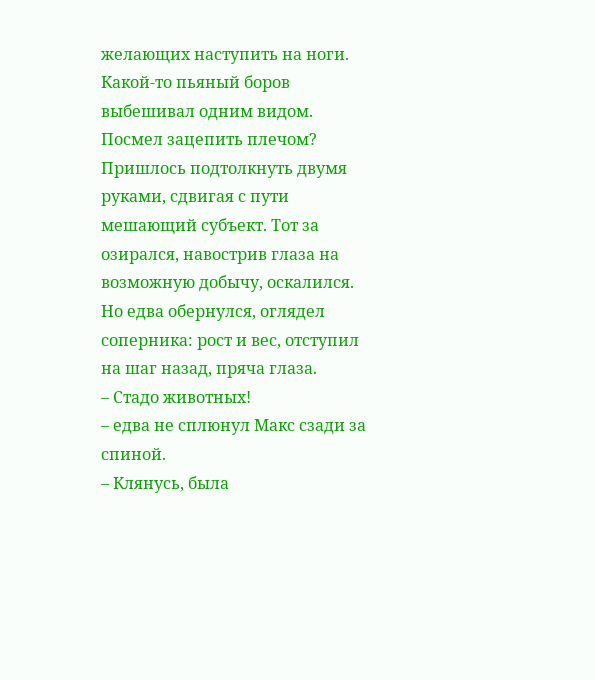желающих наступить на ноги.
Какой-то пьяный боров выбешивал одним видом. Посмел зацепить плечом? Пришлось подтолкнуть двумя руками, сдвигая с пути мешающий субъект. Тот за озирался, навострив глаза на возможную добычу, оскалился. Но едва обернулся, оглядел соперника: рост и вес, отступил на шаг назад, пряча глаза.
– Стадо животных!
– едва не сплюнул Макс сзади за спиной.
– Клянусь, была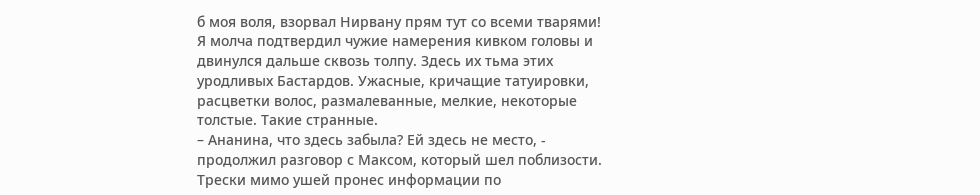б моя воля, взорвал Нирвану прям тут со всеми тварями!
Я молча подтвердил чужие намерения кивком головы и двинулся дальше сквозь толпу. Здесь их тьма этих уродливых Бастардов. Ужасные, кричащие татуировки, расцветки волос, размалеванные, мелкие, некоторые толстые. Такие странные.
– Ананина, что здесь забыла? Ей здесь не место, - продолжил разговор с Максом, который шел поблизости. Трески мимо ушей пронес информации по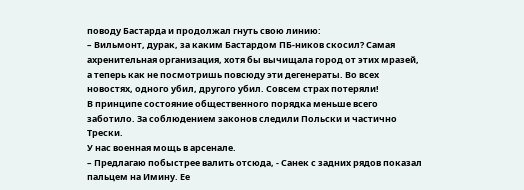поводу Бастарда и продолжал гнуть свою линию:
– Вильмонт, дурак, за каким Бастардом ПБ-ников скосил? Самая ахренительная организация, хотя бы вычищала город от этих мразей, а теперь как не посмотришь повсюду эти дегенераты. Во всех новостях, одного убил, другого убил. Совсем страх потеряли!
В принципе состояние общественного порядка меньше всего заботило. За соблюдением законов следили Польски и частично Трески.
У нас военная мощь в арсенале.
– Предлагаю побыстрее валить отсюда, - Санек с задних рядов показал пальцем на Имину. Ее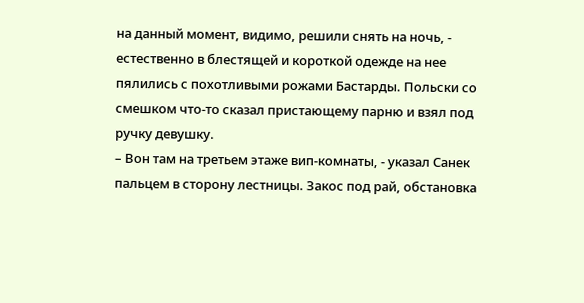на данный момент, видимо, решили снять на ночь, - естественно в блестящей и короткой одежде на нее пялились с похотливыми рожами Бастарды. Польски со смешком что-то сказал пристающему парню и взял под ручку девушку.
– Вон там на третьем этаже вип-комнаты, - указал Санек пальцем в сторону лестницы. Закос под рай, обстановка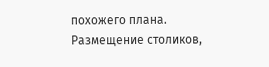похожего плана. Размещение столиков,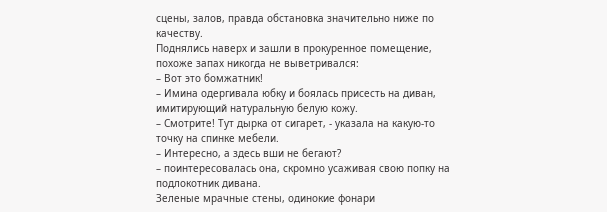сцены, залов, правда обстановка значительно ниже по качеству.
Поднялись наверх и зашли в прокуренное помещение, похоже запах никогда не выветривался:
– Вот это бомжатник!
– Имина одергивала юбку и боялась присесть на диван, имитирующий натуральную белую кожу.
– Смотрите! Тут дырка от сигарет, - указала на какую-то точку на спинке мебели.
– Интересно, а здесь вши не бегают?
– поинтересовалась она, скромно усаживая свою попку на подлокотник дивана.
Зеленые мрачные стены, одинокие фонари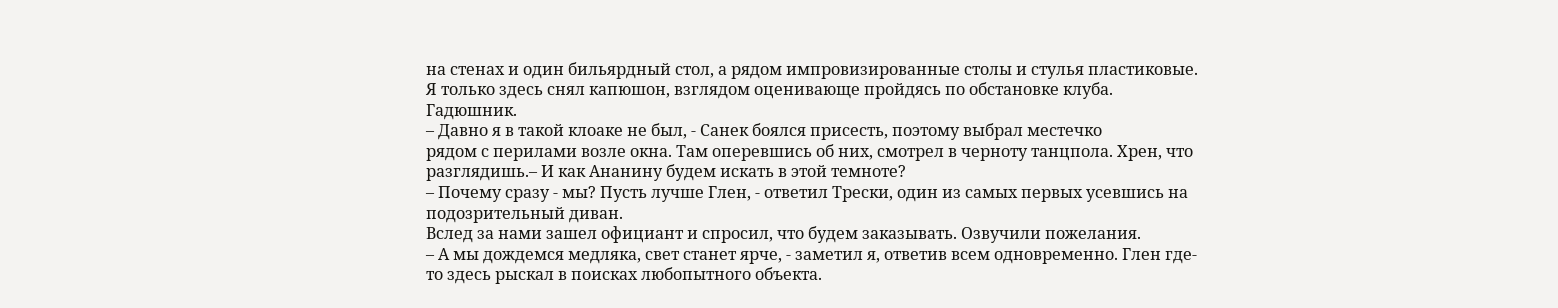на стенах и один бильярдный стол, а рядом импровизированные столы и стулья пластиковые. Я только здесь снял капюшон, взглядом оценивающе пройдясь по обстановке клуба. Гадюшник.
– Давно я в такой клоаке не был, - Санек боялся присесть, поэтому выбрал местечко
рядом с перилами возле окна. Там оперевшись об них, смотрел в черноту танцпола. Хрен, что разглядишь.– И как Ананину будем искать в этой темноте?
– Почему сразу - мы? Пусть лучше Глен, - ответил Трески, один из самых первых усевшись на подозрительный диван.
Вслед за нами зашел официант и спросил, что будем заказывать. Озвучили пожелания.
– А мы дождемся медляка, свет станет ярче, - заметил я, ответив всем одновременно. Глен где-то здесь рыскал в поисках любопытного объекта.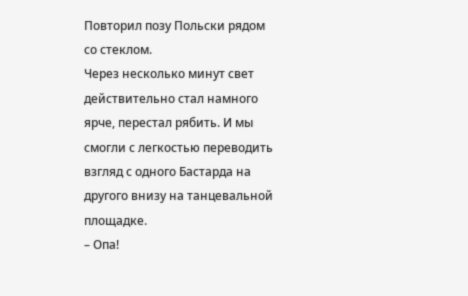Повторил позу Польски рядом со стеклом.
Через несколько минут свет действительно стал намного ярче, перестал рябить. И мы смогли с легкостью переводить взгляд с одного Бастарда на другого внизу на танцевальной площадке.
– Опа!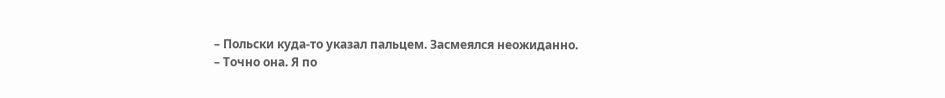– Польски куда-то указал пальцем. Засмеялся неожиданно.
– Точно она. Я по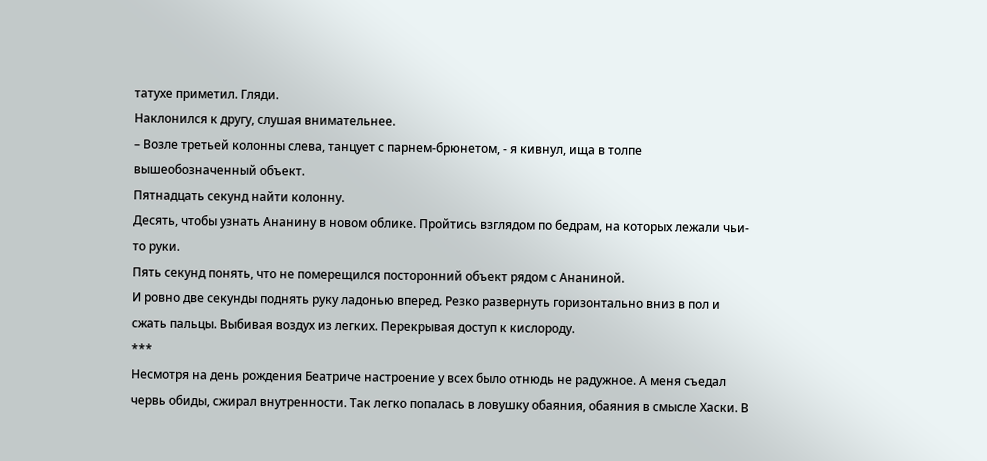татухе приметил. Гляди.
Наклонился к другу, слушая внимательнее.
– Возле третьей колонны слева, танцует с парнем-брюнетом, - я кивнул, ища в толпе вышеобозначенный объект.
Пятнадцать секунд найти колонну.
Десять, чтобы узнать Ананину в новом облике. Пройтись взглядом по бедрам, на которых лежали чьи-то руки.
Пять секунд понять, что не померещился посторонний объект рядом с Ананиной.
И ровно две секунды поднять руку ладонью вперед. Резко развернуть горизонтально вниз в пол и сжать пальцы. Выбивая воздух из легких. Перекрывая доступ к кислороду.
***
Несмотря на день рождения Беатриче настроение у всех было отнюдь не радужное. А меня съедал червь обиды, сжирал внутренности. Так легко попалась в ловушку обаяния, обаяния в смысле Хаски. В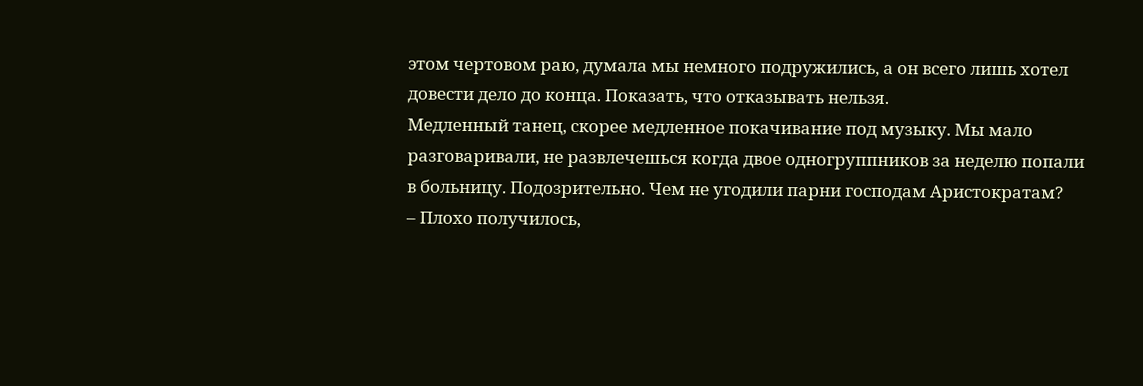этом чертовом раю, думала мы немного подружились, а он всего лишь хотел довести дело до конца. Показать, что отказывать нельзя.
Медленный танец, скорее медленное покачивание под музыку. Мы мало разговаривали, не развлечешься когда двое одногруппников за неделю попали в больницу. Подозрительно. Чем не угодили парни господам Аристократам?
– Плохо получилось,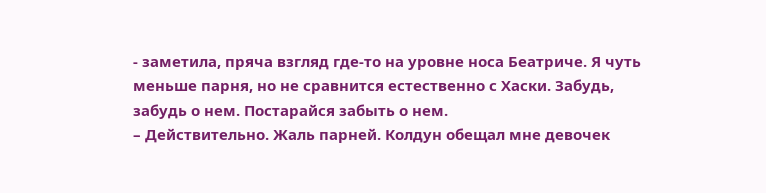- заметила, пряча взгляд где-то на уровне носа Беатриче. Я чуть меньше парня, но не сравнится естественно с Хаски. Забудь, забудь о нем. Постарайся забыть о нем.
– Действительно. Жаль парней. Колдун обещал мне девочек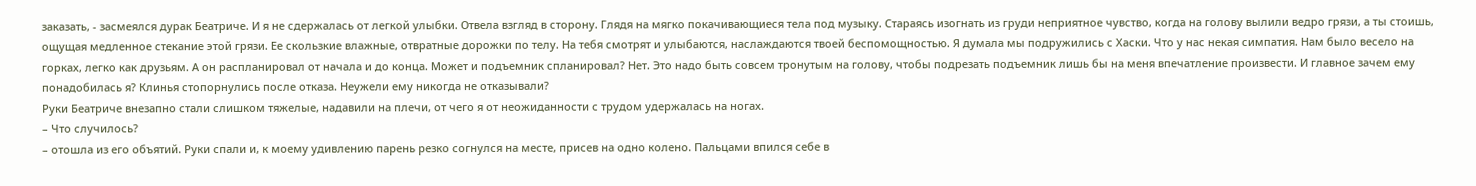заказать, - засмеялся дурак Беатриче. И я не сдержалась от легкой улыбки. Отвела взгляд в сторону. Глядя на мягко покачивающиеся тела под музыку. Стараясь изогнать из груди неприятное чувство, когда на голову вылили ведро грязи, а ты стоишь, ощущая медленное стекание этой грязи. Ее скользкие влажные, отвратные дорожки по телу. На тебя смотрят и улыбаются, наслаждаются твоей беспомощностью. Я думала мы подружились с Хаски. Что у нас некая симпатия. Нам было весело на горках, легко как друзьям. А он распланировал от начала и до конца. Может и подъемник спланировал? Нет. Это надо быть совсем тронутым на голову, чтобы подрезать подъемник лишь бы на меня впечатление произвести. И главное зачем ему понадобилась я? Клинья стопорнулись после отказа. Неужели ему никогда не отказывали?
Руки Беатриче внезапно стали слишком тяжелые, надавили на плечи, от чего я от неожиданности с трудом удержалась на ногах.
– Что случилось?
– отошла из его объятий. Руки спали и, к моему удивлению парень резко согнулся на месте, присев на одно колено. Пальцами впился себе в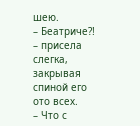шею.
– Беатриче?!
– присела слегка, закрывая спиной его ото всех.
– Что с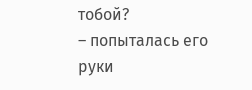тобой?
– попыталась его руки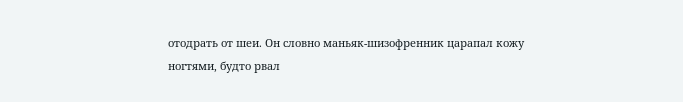отодрать от шеи. Он словно маньяк-шизофренник царапал кожу ногтями, будто рвал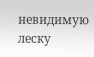невидимую леску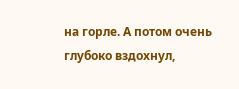на горле. А потом очень глубоко вздохнул,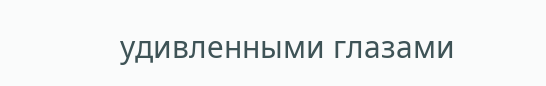удивленными глазами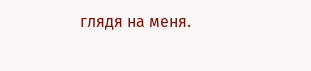глядя на меня.